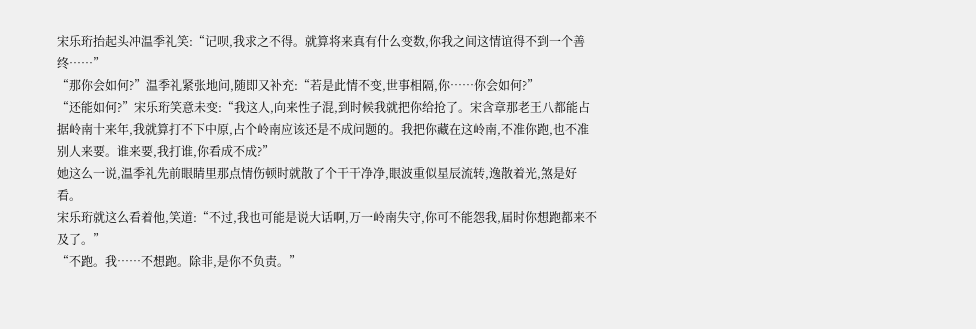宋乐珩抬起头冲温季礼笑:“记呗,我求之不得。就算将来真有什么变数,你我之间这情谊得不到一个善终……”
“那你会如何?”温季礼紧张地问,随即又补充:“若是此情不变,世事相隔,你……你会如何?”
“还能如何?”宋乐珩笑意未变:“我这人,向来性子混,到时候我就把你给抢了。宋含章那老王八都能占据岭南十来年,我就算打不下中原,占个岭南应该还是不成问题的。我把你藏在这岭南,不准你跑,也不准别人来要。谁来要,我打谁,你看成不成?”
她这么一说,温季礼先前眼睛里那点情伤顿时就散了个干干净净,眼波重似星辰流转,逸散着光,煞是好看。
宋乐珩就这么看着他,笑道:“不过,我也可能是说大话啊,万一岭南失守,你可不能怨我,届时你想跑都来不及了。”
“不跑。我……不想跑。除非,是你不负责。”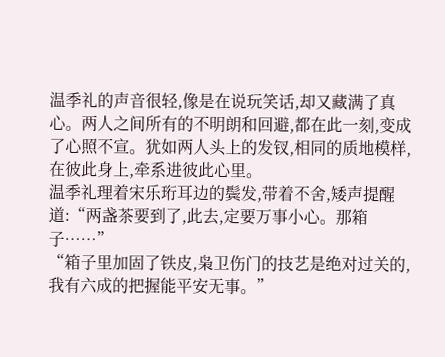温季礼的声音很轻,像是在说玩笑话,却又藏满了真心。两人之间所有的不明朗和回避,都在此一刻,变成了心照不宣。犹如两人头上的发钗,相同的质地模样,在彼此身上,牵系进彼此心里。
温季礼理着宋乐珩耳边的鬓发,带着不舍,矮声提醒道:“两盏茶要到了,此去,定要万事小心。那箱子……”
“箱子里加固了铁皮,枭卫伤门的技艺是绝对过关的,我有六成的把握能平安无事。”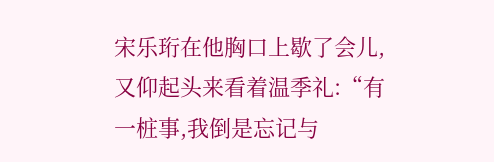宋乐珩在他胸口上歇了会儿,又仰起头来看着温季礼:“有一桩事,我倒是忘记与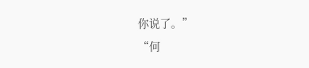你说了。”
“何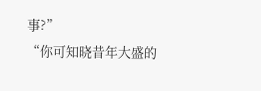事?”
“你可知晓昔年大盛的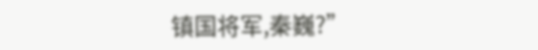镇国将军,秦巍?”